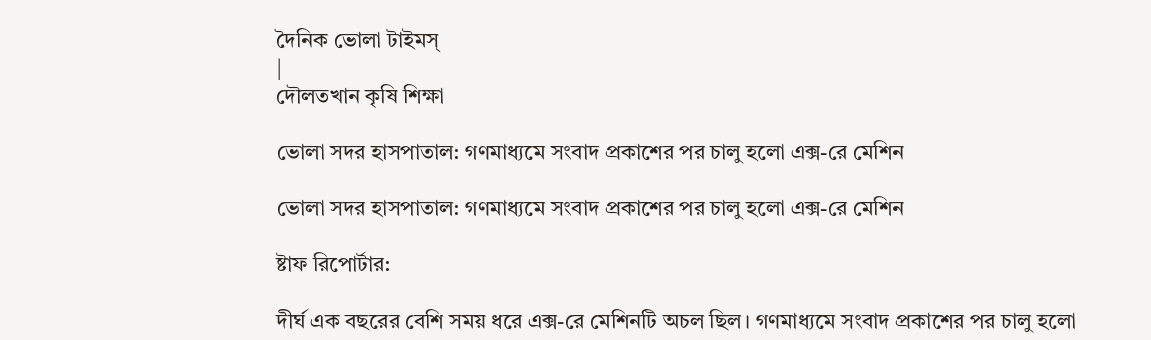দৈনিক ভোলা টাইমস্
|
দৌলতখান কৃষি শিক্ষা

ভোলা সদর হাসপাতাল: গণমাধ্যমে সংবাদ প্রকাশের পর চালু হলো এক্স-রে মেশিন

ভোলা সদর হাসপাতাল: গণমাধ্যমে সংবাদ প্রকাশের পর চালু হলো এক্স-রে মেশিন

ষ্টাফ রিপোর্টার:

দীর্ঘ এক বছরের বেশি সময় ধরে এক্স-রে মেশিনটি অচল ছিল। গণমাধ্যমে সংবাদ প্রকাশের পর চালু হলো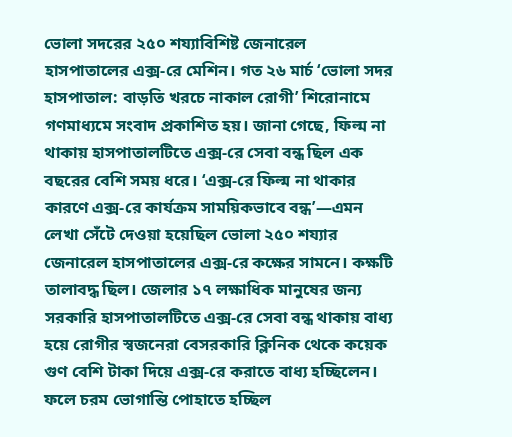ভোলা সদরের ২৫০ শয্যাবিশিষ্ট জেনারেল হাসপাতালের এক্স-রে মেশিন। গত ২৬ মার্চ ‘ভোলা সদর হাসপাতাল: বাড়তি খরচে নাকাল রোগী’ শিরোনামে গণমাধ্যমে সংবাদ প্রকাশিত হয়। জানা গেছে, ফিল্ম না থাকায় হাসপাতালটিতে এক্স-রে সেবা বন্ধ ছিল এক বছরের বেশি সময় ধরে। ‘এক্স-রে ফিল্ম না থাকার কারণে এক্স-রে কার্যক্রম সাময়িকভাবে বন্ধ’—এমন লেখা সেঁটে দেওয়া হয়েছিল ভোলা ২৫০ শয্যার জেনারেল হাসপাতালের এক্স-রে কক্ষের সামনে। কক্ষটি তালাবদ্ধ ছিল। জেলার ১৭ লক্ষাধিক মানুষের জন্য সরকারি হাসপাতালটিতে এক্স-রে সেবা বন্ধ থাকায় বাধ্য হয়ে রোগীর স্বজনেরা বেসরকারি ক্লিনিক থেকে কয়েক গুণ বেশি টাকা দিয়ে এক্স-রে করাতে বাধ্য হচ্ছিলেন। ফলে চরম ভোগান্তি পোহাতে হচ্ছিল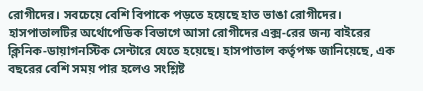রোগীদের। সবচেয়ে বেশি বিপাকে পড়তে হয়েছে হাত ভাঙা রোগীদের। হাসপাতালটির অর্থোপেডিক বিভাগে আসা রোগীদের এক্স-রের জন্য বাইরের ক্লিনিক-ডায়াগনস্টিক সেন্টারে যেতে হয়েছে। হাসপাতাল কর্তৃপক্ষ জানিয়েছে, এক বছরের বেশি সময় পার হলেও সংশ্লিষ্ট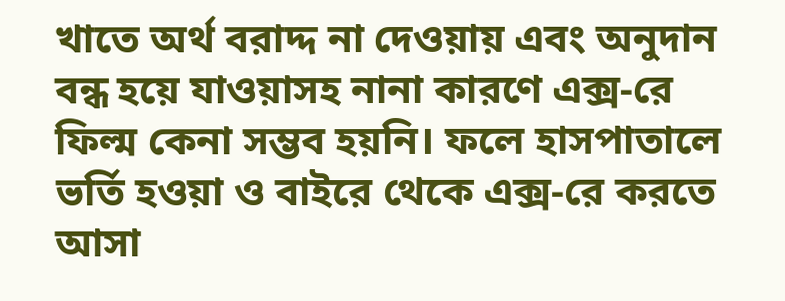খাতে অর্থ বরাদ্দ না দেওয়ায় এবং অনুদান বন্ধ হয়ে যাওয়াসহ নানা কারণে এক্স-রে ফিল্ম কেনা সম্ভব হয়নি। ফলে হাসপাতালে ভর্তি হওয়া ও বাইরে থেকে এক্স-রে করতে আসা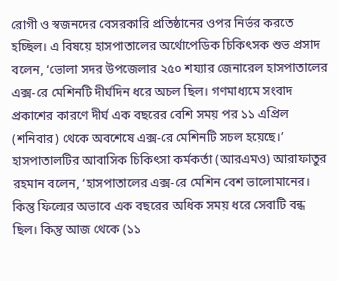রোগী ও স্বজনদের বেসরকারি প্রতিষ্ঠানের ওপর নির্ভর করতে হচ্ছিল। এ বিষয়ে হাসপাতালের অর্থোপেডিক চিকিৎসক শুভ প্রসাদ বলেন, ‘ভোলা সদর উপজেলার ২৫০ শয্যার জেনারেল হাসপাতালের এক্স-রে মেশিনটি দীর্ঘদিন ধরে অচল ছিল। গণমাধ্যমে সংবাদ প্রকাশের কারণে দীর্ঘ এক বছরের বেশি সময় পর ১১ এপ্রিল (শনিবার) থেকে অবশেষে এক্স-রে মেশিনটি সচল হয়েছে।’  হাসপাতালটির আবাসিক চিকিৎসা কর্মকর্তা (আরএমও) আরাফাতুর রহমান বলেন, ‘হাসপাতালের এক্স-রে মেশিন বেশ ভালোমানের। কিন্তু ফিল্মের অভাবে এক বছরের অধিক সময় ধরে সেবাটি বন্ধ ছিল। কিন্তু আজ থেকে (১১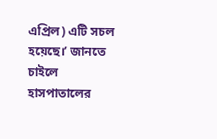এপ্রিল) এটি সচল হয়েছে।’ জানতে চাইলে হাসপাতালের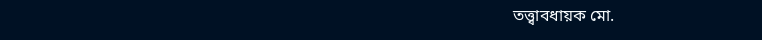তত্ত্বাবধায়ক মো.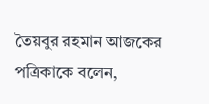তৈয়বুর রহমান আজকের পত্রিকাকে বলেন,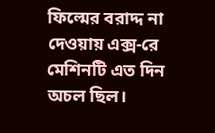ফিল্মের বরাদ্দ না দেওয়ায় এক্স-রে মেশিনটি এত দিন অচল ছিল।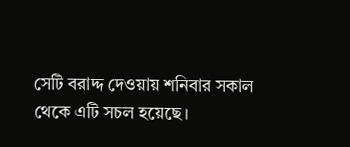সেটি বরাদ্দ দেওয়ায় শনিবার সকাল থেকে এটি সচল হয়েছে।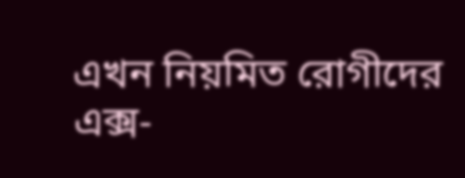এখন নিয়মিত রোগীদের এক্স-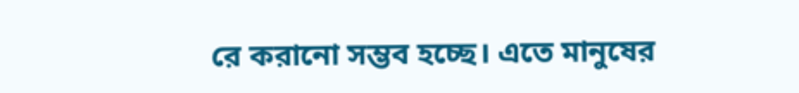রে করানো সম্ভব হচ্ছে। এতে মানুষের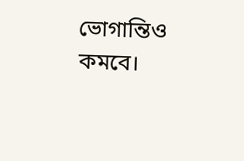ভোগান্তিও কমবে।